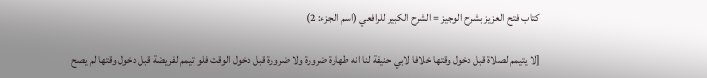كتاب فتح العزيز بشرح الوجيز = الشرح الكبير للرافعي (اسم الجزء: 2)

[لا يتيمم لصلاة قبل دخول وقتها خلافا لابي حنيفة لنا انه طهارة ضرورة ولا ضرورة قبل دخول الوقت فلو تيمم لفريضة قبل دخول وقتها لم يصح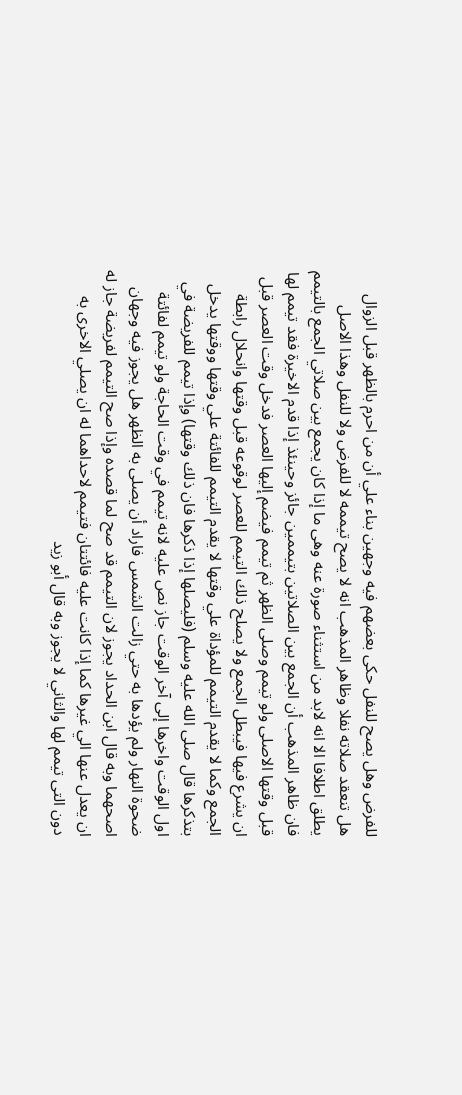للفرض وهل يصح للنفل حكى بعضهم فيه وجهين بناء علي أن من احرم بالظهر قبل الزوال هل تنعقد صلاته نفلا وظاهر المذهب انه لا يصح تيممه لا للفرض ولا للنفل وهذا الاصل يطلق اطلافا الا انه لابد من استثناء صورة عنه وهى ما إذا كان يجمع بين صلاتي الجمع بالتيمم فان ظاهر المذهب أن الجمع بين الصلاتين بتيممين جائز وحينئذ إذا قدم الاخيرة فقد تيمم لها قبل وقتها الاصلى ولو تيمم وصلى الظهر ثم تيمم فيضم إليها العصر فدخل وقت العصر قبل ان يشرع فيها فيبطل الجمع ولا يصلح ذلك التيمم للعصر لوقوعه قبل وقتها وانحلال رابطة الجمع وكما لا يقدم التيمم للمؤداة علي وقتها لا يقدم التيمم للفائتة علي وقتها ووقتها يدخل بتذكرها قال صلى الله عليه وسلم (فليصلها إذا ذكرها فان ذلك وقتها) وإذا تيمم للفريضة في اول الوقت واخرها إلى آخر الوقت جاز نص عليه لانه تيمم في وقت الحاجة ولو تيمم لفائتة ضحوة النهار ولم يؤدها به حتي زالت الشمس فاراد أن يصلى به الظهر هل يجوز فيه وجهان اصحهما وبه قال ابن الحداد يجوز لان التيمم قد صح لما قصده وإذا صح التيمم لفريضة جاز له ان يعدل عنها الي غيرها كما إذا كانت عليه فائتتان فتيمم لاحداهما له ان يصلي الاخرى به دون التى تيمم لها والثاني لا يجوز وبه قال أبو زيد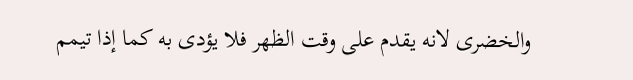والخضرى لانه يقدم على وقت الظهر فلا يؤدى به كما إذا تيمم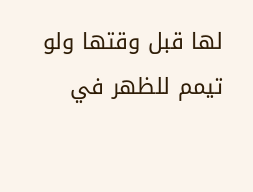لها قبل وقتها ولو تيمم للظهر في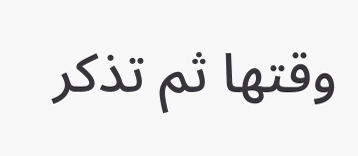وقتها ثم تذكر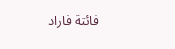فائتة فاراد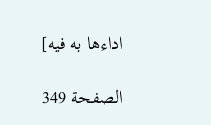اداءها به فيه]

الصفحة 349